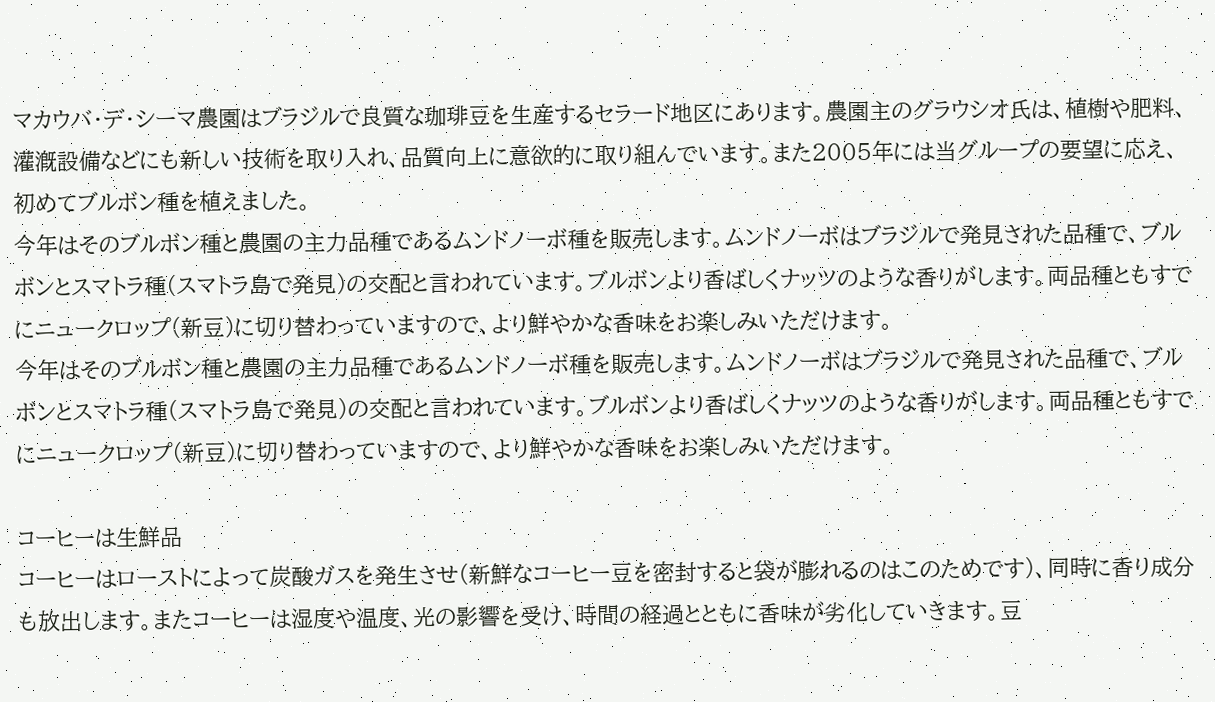マカウバ・デ・シーマ農園はブラジルで良質な珈琲豆を生産するセラード地区にあります。農園主のグラウシオ氏は、植樹や肥料、灌漑設備などにも新しい技術を取り入れ、品質向上に意欲的に取り組んでいます。また2005年には当グループの要望に応え、初めてブルボン種を植えました。
今年はそのブルボン種と農園の主力品種であるムンドノーボ種を販売します。ムンドノーボはブラジルで発見された品種で、ブルボンとスマトラ種(スマトラ島で発見)の交配と言われています。ブルボンより香ばしくナッツのような香りがします。両品種ともすでにニュークロップ(新豆)に切り替わっていますので、より鮮やかな香味をお楽しみいただけます。
今年はそのブルボン種と農園の主力品種であるムンドノーボ種を販売します。ムンドノーボはブラジルで発見された品種で、ブルボンとスマトラ種(スマトラ島で発見)の交配と言われています。ブルボンより香ばしくナッツのような香りがします。両品種ともすでにニュークロップ(新豆)に切り替わっていますので、より鮮やかな香味をお楽しみいただけます。

コーヒーは生鮮品
コーヒーはローストによって炭酸ガスを発生させ(新鮮なコーヒー豆を密封すると袋が膨れるのはこのためです)、同時に香り成分も放出します。またコーヒーは湿度や温度、光の影響を受け、時間の経過とともに香味が劣化していきます。豆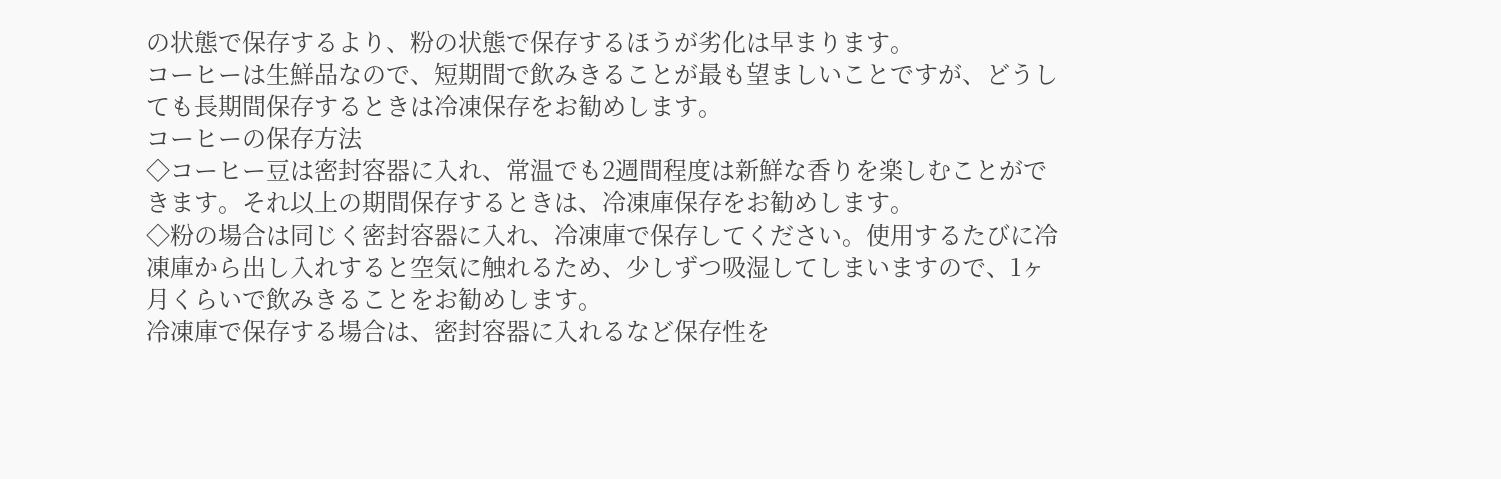の状態で保存するより、粉の状態で保存するほうが劣化は早まります。
コーヒーは生鮮品なので、短期間で飲みきることが最も望ましいことですが、どうしても長期間保存するときは冷凍保存をお勧めします。
コーヒーの保存方法
◇コーヒー豆は密封容器に入れ、常温でも2週間程度は新鮮な香りを楽しむことができます。それ以上の期間保存するときは、冷凍庫保存をお勧めします。
◇粉の場合は同じく密封容器に入れ、冷凍庫で保存してください。使用するたびに冷凍庫から出し入れすると空気に触れるため、少しずつ吸湿してしまいますので、1ヶ月くらいで飲みきることをお勧めします。
冷凍庫で保存する場合は、密封容器に入れるなど保存性を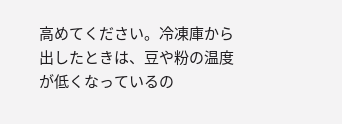高めてください。冷凍庫から出したときは、豆や粉の温度が低くなっているの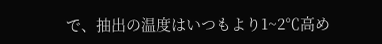で、抽出の温度はいつもより1~2℃高め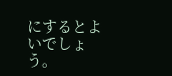にするとよいでしょう。